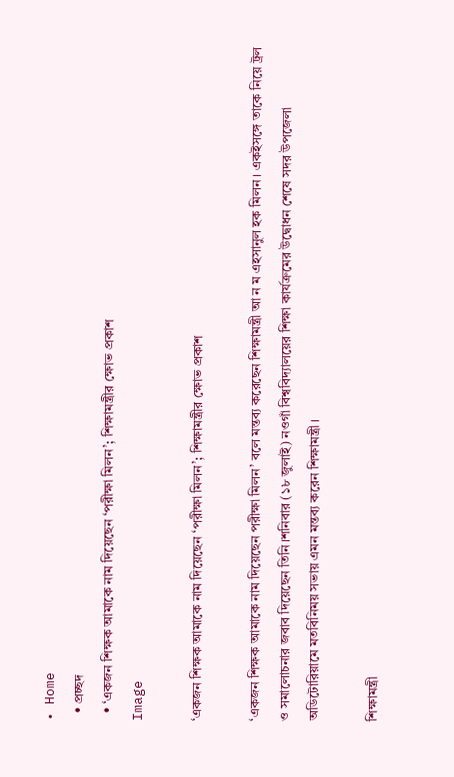• Home
  • প্রচ্ছদ
  • ‘একজন শিক্ষক আমাকে নাম দিয়েছেন ‘পরীক্ষা মিলন’; শিক্ষামন্ত্রীর ক্ষোভ প্রকাশ
Image

‘একজন শিক্ষক আমাকে নাম দিয়েছেন ‘পরীক্ষা মিলন’; শিক্ষামন্ত্রীর ক্ষোভ প্রকাশ

‘একজন শিক্ষক আমাকে নাম দিয়েছেন পরীক্ষা মিলন’ বলে মন্তব্য করেছেন শিক্ষামন্ত্রী আ ন ম এহসানুল হক মিলন। একইসঙ্গে তাকে নিয়ে ট্রল ও সমালোচনার জবাব দিয়েছেন তিনি।শনিবার (১৮ জুলাই) নওগাঁ বিশ্ববিদ্যালয়ের শিক্ষা কার্যক্রমের উদ্বোধন শেষে সদর উপজেলা অডিটোরিয়ামে মতবিনিময় সভায় এমন মন্তব্য করেন শিক্ষামন্ত্রী।

শিক্ষামন্ত্রী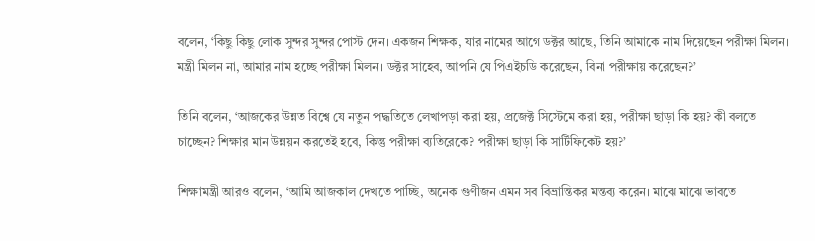বলেন, ‘কিছু কিছু লোক সুন্দর সুন্দর পোস্ট দেন। একজন শিক্ষক, যার নামের আগে ডক্টর আছে, তিনি আমাকে নাম দিয়েছেন পরীক্ষা মিলন। মন্ত্রী মিলন না, আমার নাম হচ্ছে পরীক্ষা মিলন। ডক্টর সাহেব, আপনি যে পিএইচডি করেছেন, বিনা পরীক্ষায় করেছেন?’

তিনি বলেন, ‘আজকের উন্নত বিশ্বে যে নতুন পদ্ধতিতে লেখাপড়া করা হয়, প্রজেক্ট সিস্টেমে করা হয়, পরীক্ষা ছাড়া কি হয়? কী বলতে চাচ্ছেন? শিক্ষার মান উন্নয়ন করতেই হবে, কিন্তু পরীক্ষা ব্যতিরেকে? পরীক্ষা ছাড়া কি সার্টিফিকেট হয়?’

শিক্ষামন্ত্রী আরও বলেন, ‘আমি আজকাল দেখতে পাচ্ছি, অনেক গুণীজন এমন সব বিভ্রান্তিকর মন্তব্য করেন। মাঝে মাঝে ভাবতে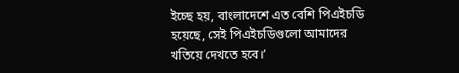ইচ্ছে হয়, বাংলাদেশে এত বেশি পিএইচডি হয়েছে, সেই পিএইচডিগুলো আমাদের খতিয়ে দেখতে হবে।’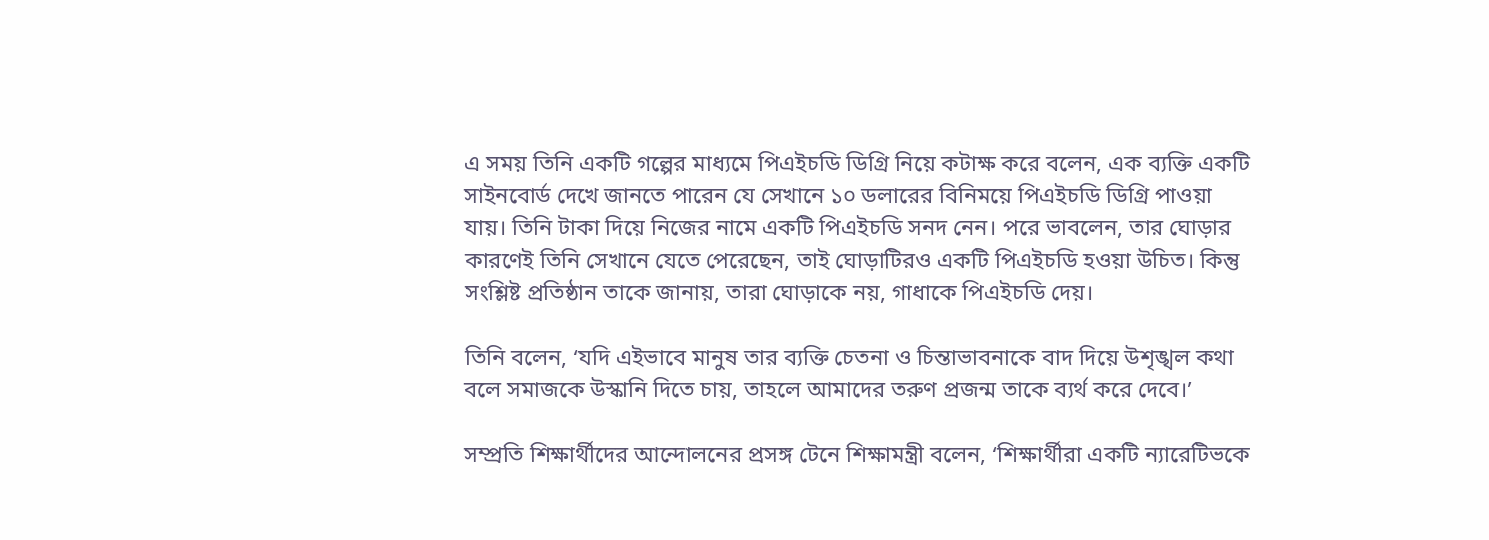এ সময় তিনি একটি গল্পের মাধ্যমে পিএইচডি ডিগ্রি নিয়ে কটাক্ষ করে বলেন, এক ব্যক্তি একটি সাইনবোর্ড দেখে জানতে পারেন যে সেখানে ১০ ডলারের বিনিময়ে পিএইচডি ডিগ্রি পাওয়া যায়। তিনি টাকা দিয়ে নিজের নামে একটি পিএইচডি সনদ নেন। পরে ভাবলেন, তার ঘোড়ার কারণেই তিনি সেখানে যেতে পেরেছেন, তাই ঘোড়াটিরও একটি পিএইচডি হওয়া উচিত। কিন্তু সংশ্লিষ্ট প্রতিষ্ঠান তাকে জানায়, তারা ঘোড়াকে নয়, গাধাকে পিএইচডি দেয়।

তিনি বলেন, ‘যদি এইভাবে মানুষ তার ব্যক্তি চেতনা ও চিন্তাভাবনাকে বাদ দিয়ে উশৃঙ্খল কথা বলে সমাজকে উস্কানি দিতে চায়, তাহলে আমাদের তরুণ প্রজন্ম তাকে ব্যর্থ করে দেবে।’

সম্প্রতি শিক্ষার্থীদের আন্দোলনের প্রসঙ্গ টেনে শিক্ষামন্ত্রী বলেন, ‘শিক্ষার্থীরা একটি ন্যারেটিভকে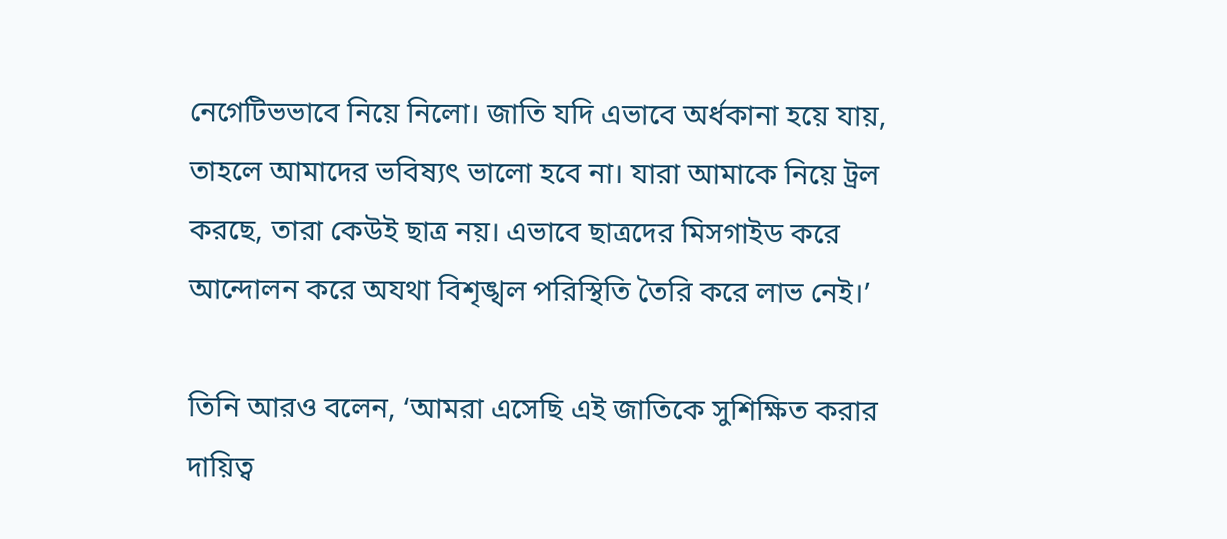নেগেটিভভাবে নিয়ে নিলো। জাতি যদি এভাবে অর্ধকানা হয়ে যায়, তাহলে আমাদের ভবিষ্যৎ ভালো হবে না। যারা আমাকে নিয়ে ট্রল করছে, তারা কেউই ছাত্র নয়। এভাবে ছাত্রদের মিসগাইড করে আন্দোলন করে অযথা বিশৃঙ্খল পরিস্থিতি তৈরি করে লাভ নেই।’

তিনি আরও বলেন, ‘আমরা এসেছি এই জাতিকে সুশিক্ষিত করার দায়িত্ব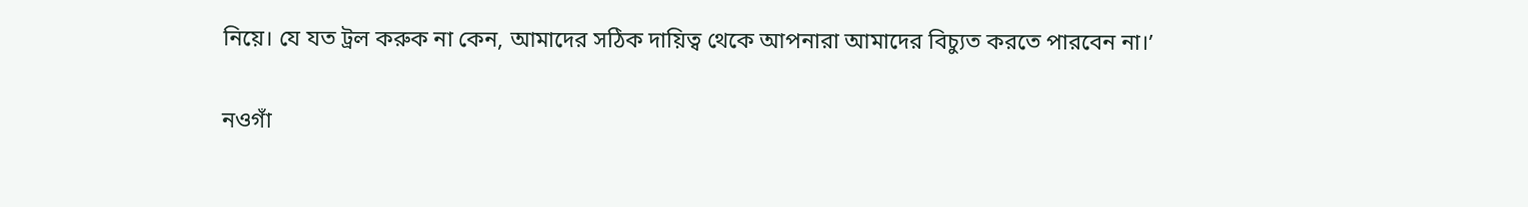নিয়ে। যে যত ট্রল করুক না কেন, আমাদের সঠিক দায়িত্ব থেকে আপনারা আমাদের বিচ্যুত করতে পারবেন না।’

নওগাঁ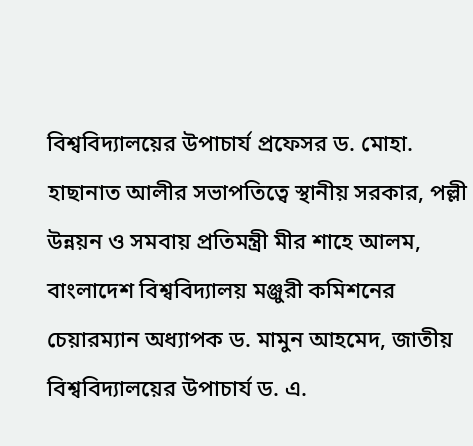বিশ্ববিদ্যালয়ের উপাচার্য প্রফেসর ড. মোহা. হাছানাত আলীর সভাপতিত্বে স্থানীয় সরকার, পল্লী উন্নয়ন ও সমবায় প্রতিমন্ত্রী মীর শাহে আলম, বাংলাদেশ বিশ্ববিদ্যালয় মঞ্জুরী কমিশনের চেয়ারম্যান অধ্যাপক ড. মামুন আহমেদ, জাতীয় বিশ্ববিদ্যালয়ের উপাচার্য ড. এ.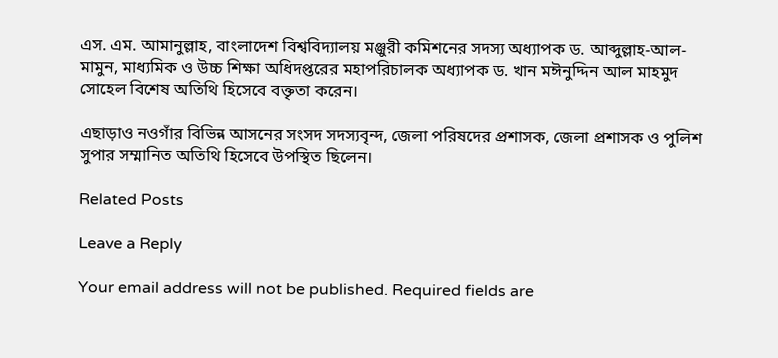এস. এম. আমানুল্লাহ, বাংলাদেশ বিশ্ববিদ্যালয় মঞ্জুরী কমিশনের সদস্য অধ্যাপক ড. আব্দুল্লাহ-আল-মামুন, মাধ্যমিক ও উচ্চ শিক্ষা অধিদপ্তরের মহাপরিচালক অধ্যাপক ড. খান মঈনুদ্দিন আল মাহমুদ সোহেল বিশেষ অতিথি হিসেবে বক্তৃতা করেন।

এছাড়াও নওগাঁর বিভিন্ন আসনের সংসদ সদস্যবৃন্দ, জেলা পরিষদের প্রশাসক, জেলা প্রশাসক ও পুলিশ সুপার সম্মানিত অতিথি হিসেবে উপস্থিত ছিলেন।

Related Posts

Leave a Reply

Your email address will not be published. Required fields are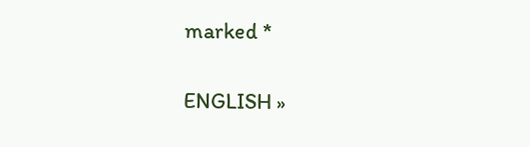marked *

ENGLISH »